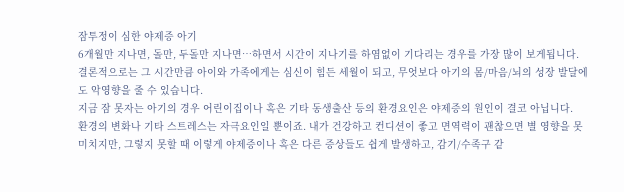잠투정이 심한 야제증 아기
6개월만 지나면, 돌만, 두돌만 지나면…하면서 시간이 지나기를 하염없이 기다리는 경우를 가장 많이 보게됩니다.
결론적으로는 그 시간만큼 아이와 가족에게는 심신이 힘든 세월이 되고, 무엇보다 아기의 몸/마음/뇌의 성장 발달에도 악영향을 줄 수 있습니다.
지금 잠 못자는 아기의 경우 어린이집이나 혹은 기타 동생출산 등의 환경요인은 야제증의 원인이 결코 아닙니다.
환경의 변화나 기타 스트레스는 자극요인일 뿐이죠. 내가 건강하고 컨디션이 좋고 면역력이 괜찮으면 별 영향을 못 미치지만, 그렇지 못할 때 이렇게 야제증이나 혹은 다른 증상들도 쉽게 발생하고, 감기/수족구 같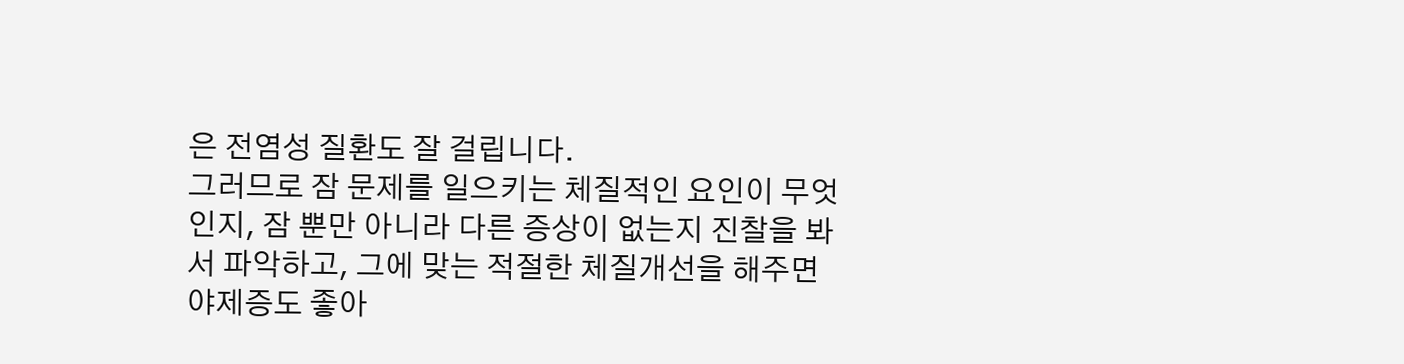은 전염성 질환도 잘 걸립니다.
그러므로 잠 문제를 일으키는 체질적인 요인이 무엇인지, 잠 뿐만 아니라 다른 증상이 없는지 진찰을 봐서 파악하고, 그에 맞는 적절한 체질개선을 해주면 야제증도 좋아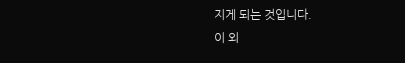지게 되는 것입니다.
이 외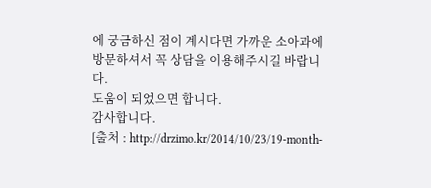에 궁금하신 점이 계시다면 가까운 소아과에 방문하셔서 꼭 상담을 이용해주시길 바랍니다.
도움이 되었으면 합니다.
감사합니다.
[출처 : http://drzimo.kr/2014/10/23/19-month-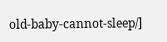old-baby-cannot-sleep/]